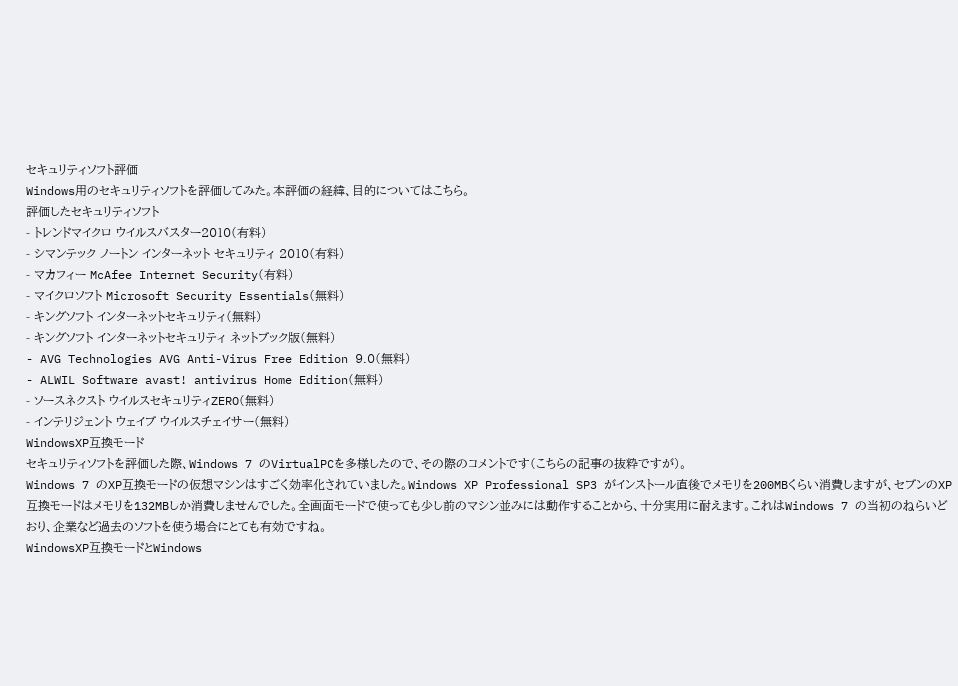セキュリティソフト評価
Windows用のセキュリティソフトを評価してみた。本評価の経緯、目的についてはこちら。
評価したセキュリティソフト
- トレンドマイクロ ウイルスバスター2010(有料)
- シマンテック ノートン インターネット セキュリティ 2010(有料)
- マカフィー McAfee Internet Security(有料)
- マイクロソフト Microsoft Security Essentials(無料)
- キングソフト インターネットセキュリティ(無料)
- キングソフト インターネットセキュリティ ネットブック版(無料)
- AVG Technologies AVG Anti-Virus Free Edition 9.0(無料)
- ALWIL Software avast! antivirus Home Edition(無料)
- ソースネクスト ウイルスセキュリティZERO(無料)
- インテリジェント ウェイブ ウイルスチェイサー(無料)
WindowsXP互換モード
セキュリティソフトを評価した際、Windows 7 のVirtualPCを多様したので、その際のコメントです(こちらの記事の抜粋ですが)。
Windows 7 のXP互換モードの仮想マシンはすごく効率化されていました。Windows XP Professional SP3 がインストール直後でメモリを200MBくらい消費しますが、セブンのXP互換モードはメモリを132MBしか消費しませんでした。全画面モードで使っても少し前のマシン並みには動作することから、十分実用に耐えます。これはWindows 7 の当初のねらいどおり、企業など過去のソフトを使う場合にとても有効ですね。
WindowsXP互換モードとWindows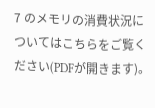7 のメモリの消費状況についてはこちらをご覧ください(PDFが開きます)。